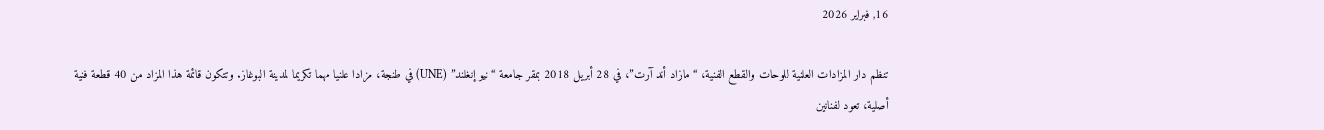16, فبراير 2026

تنظم دار المزادات العلنية للوحات والقطع الفنية، “مازاد أند آرت”، في 28 أبريل 2018 بمقر جامعة “نيو إنغلند” (UNE) في طنجة، مزادا علنيا مهما تكريما لمدينة البوغاز. وتتكون قائمة هذا المزاد من 40 قطعة فنية أصلية، تعود لفنانين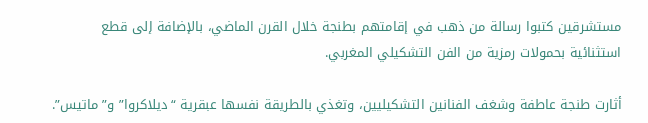مستشرقين كتبوا رسالة من ذهب في إقامتهم بطنجة خلال القرن الماضي، بالإضافة إلى قطع استثنائية بحمولات رمزية من الفن التشكيلي المغربي.

أثارت طنجة عاطفة وشغف الفنانين التشكيليين، وتغذي بالطريقة نفسها عبقرية “ديلاكروا” و”ماتيس”.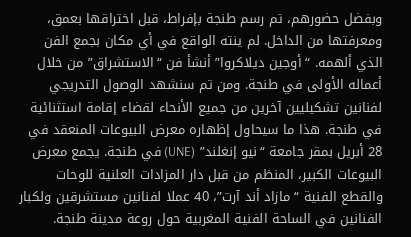وبفضل حضورهم، تم رسم طنجة بإفراط، قبل اختراقها بعمق، ومعرفتها من الداخل. لم ينته الواقع في أي مكان بجمع الفن الذي ألهمه. “أوجين ديلاكروا” أنشأ فن “الاستشراق” من خلال أعماله الأولى في طنجة. ومن تم سنشهد الوصول التدريجي لفنانين تشكيليين آخرين من جميع الأنحاء لقضاء إقامة استثنائية في طنجة. هذا ما سيحاول إظهاره معرض البيوعات المنعقد في 28 أبريل بمقر جامعة “نيو إنغلند” (UNE) في طنجة. يجمع معرض البيوعات الكبير، المنظم من قبل دار المزادات العلنية للوحات والقطع الفنية “مازاد أند آرت”، 40 عملا لفنانين مستشرقين ولكبار الفنانين في الساحة الفنية المغربية حول روعة مدينة طنجة.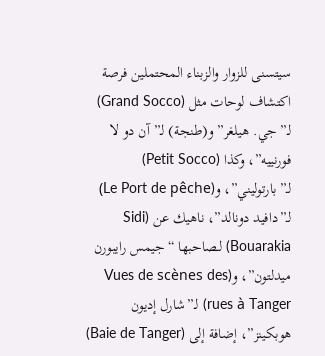سيتسنى للزوار والزبناء المحتملين فرصة اكتشاف لوحات مثل (Grand Socco) لـ”جي. هيلغر” و(طنجة) لـ”آن دو لا فورنييه”، وكذا (Petit Socco) لـ”بارتوليني”، و(Le Port de pêche) لـ”دافيد دونالد”، ناهيك عن (Sidi Bouarakia) لـصاحبها “جيمس رايبورن ميدلتون”، و(Vues de scènes des rues à Tanger) لـ”شارل إديون هوبكينز”، إضافة إلى (Baie de Tanger)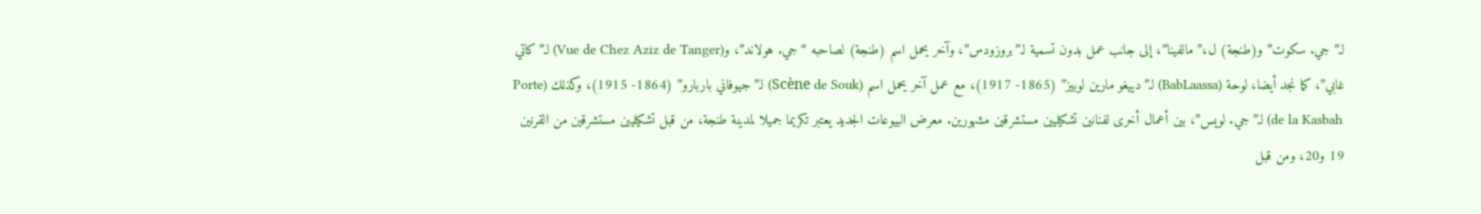لـ”جي. سكوت” و(طنجة) ل،”مالفينا”، إلى جانب عمل بدون تسمية لـ”بروزودس”، وآخر يحمل اسم (طنجة) لصاحبه “جي. هولاند”، و(Vue de Chez Aziz de Tanger) لـ”كاتي غابي”، كما نجد أيضا، لوحة (BabLaassa) لـ”دييغو مارين لوبيز” (1865- 1917)، مع عمل آخر يحمل اسم (Scène de Souk) لـ”جيوفاني باربارو” (1864- 1915)، وكذلك (Porte de la Kasbah) لـ”جي. لويس”، بين أعمال أخرى لفنانين تشكيليين مستشرقين مشهورين. معرض البيوعات الجديد يعتبر تكريما جميلا لمدينة طنجة، من قبل تشكيليين مستشرقين من القرنين 19 و20، ومن قبل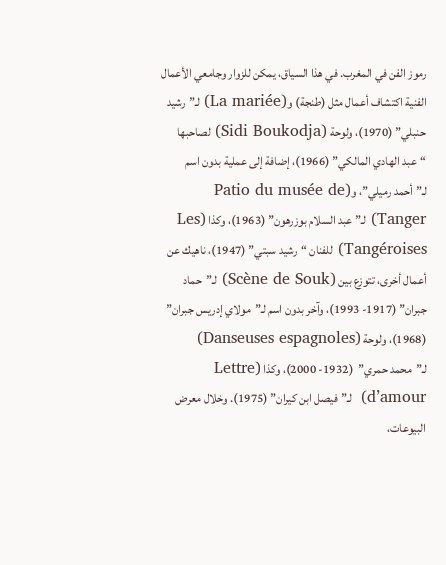رموز الفن في المغرب. في هذا السياق، يمكن للزوار وجامعي الأعمال الفنية اكتشاف أعمال مثل (طنجة) و(La mariée) لـ”رشيد حنبلي” (1970)، ولوحة (Sidi Boukodja) لصاحبها “عبد الهادي المالكي” (1966)، إضافة إلى عملية بدون اسم لـ”أحمد رميلي”، و(Patio du musée de Tanger) لـ”عبد السلام بوزرهون” (1963)، وكذا (Les Tangéroises) للفنان “رشيد سبتي” (1947)، ناهيك عن أعمال أخرى، تتوزع بين (Scène de Souk) لـ”حماد جبران” (1917- 1993)، وآخر بدون اسم لـ”مولاي إدريس جبران” (1968)، ولوحة (Danseuses espagnoles) لـ”محمد حمري”  (1932- 2000)، وكذا (Lettre d’amour)  لـ”فيصل ابن كيران” (1975). وخلال معرض البيوعات،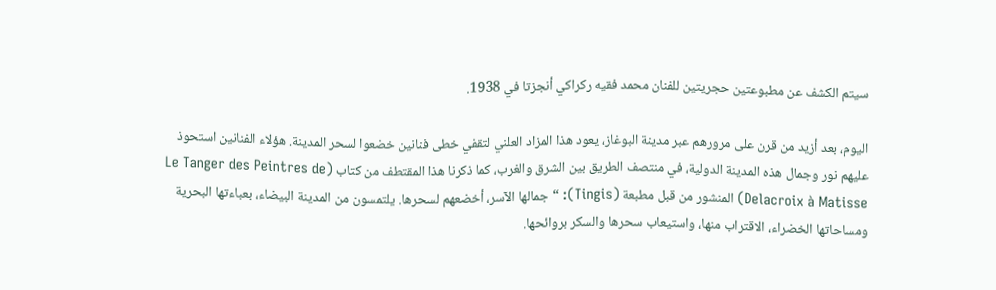سيتم الكشف عن مطبوعتين حجريتين للفنان محمد فقيه ركراكي أنجزتا في 1938.

اليوم، بعد أزيد من قرن على مرورهم عبر مدينة البوغاز، يعود هذا المزاد العلني لتقفي خطى فنانين خضعوا لسحر المدينة. هؤلاء الفنانين استحوذ عليهم نور وجمال هذه المدينة الدولية، في منتصف الطريق بين الشرق والغرب، كما ذكرنا هذا المقتطف من كتاب (Le Tanger des Peintres de Delacroix à Matisse) المنشور من قبل مطبعة (Tingis): “جمالها الآسر، أخضعهم لسحرها. يلتمسون من المدينة البيضاء، بعباءتها البحرية ومساحاتها الخضراء، الاقتراب منها، واستيعاب سحرها والسكر بروائحها.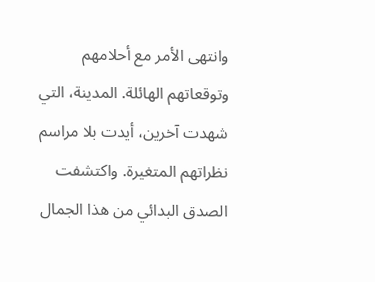وانتهى الأمر مع أحلامهم وتوقعاتهم الهائلة. المدينة، التي شهدت آخرين، أيدت بلا مراسم نظراتهم المتغيرة. واكتشفت الصدق البدائي من هذا الجمال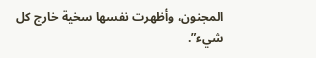المجنون، وأظهرت نفسها سخية خارج كل شيء”.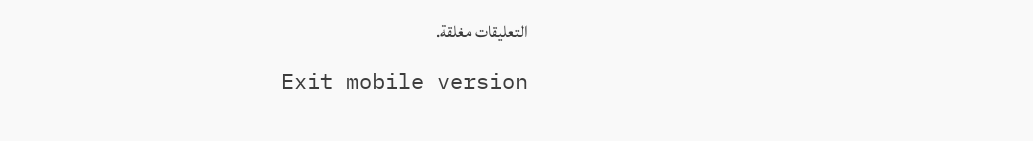التعليقات مغلقة.

Exit mobile version